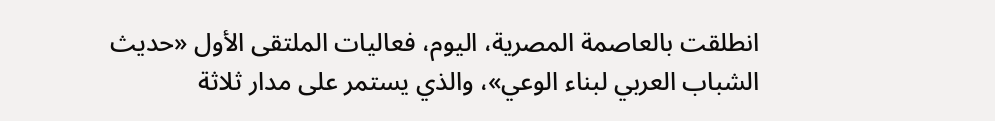انطلقت بالعاصمة المصرية، اليوم، فعاليات الملتقى الأول «حديث الشباب العربي لبناء الوعي»، والذي يستمر على مدار ثلاثة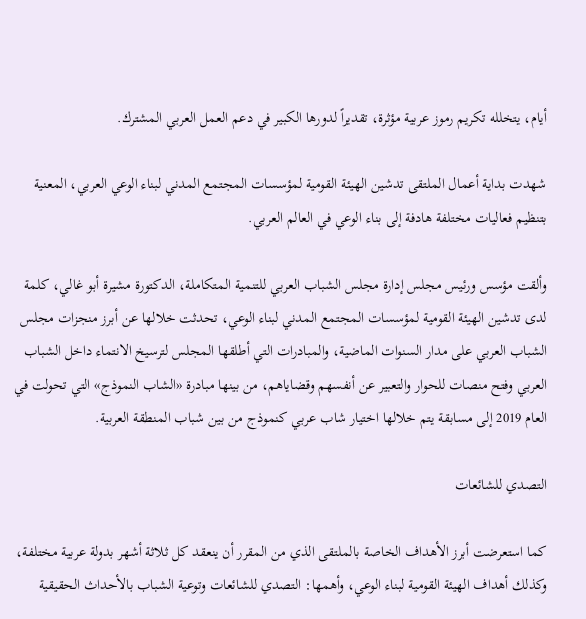أيام، يتخلله تكريم رموز عربية مؤثرة، تقديراً لدورها الكبير في دعم العمل العربي المشترك.

شهدت بداية أعمال الملتقى تدشين الهيئة القومية لمؤسسات المجتمع المدني لبناء الوعي العربي، المعنية بتنظيم فعاليات مختلفة هادفة إلى بناء الوعي في العالم العربي.

وألقت مؤسس ورئيس مجلس إدارة مجلس الشباب العربي للتنمية المتكاملة، الدكتورة مشيرة أبو غالي، كلمة لدى تدشين الهيئة القومية لمؤسسات المجتمع المدني لبناء الوعي، تحدثت خلالها عن أبرز منجزات مجلس الشباب العربي على مدار السنوات الماضية، والمبادرات التي أطلقها المجلس لترسيخ الانتماء داخل الشباب العربي وفتح منصات للحوار والتعبير عن أنفسهم وقضاياهم، من بينها مبادرة «الشاب النموذج» التي تحولت في العام 2019 إلى مسابقة يتم خلالها اختيار شاب عربي كنموذج من بين شباب المنطقة العربية.

التصدي للشائعات

كما استعرضت أبرز الأهداف الخاصة بالملتقى الذي من المقرر أن ينعقد كل ثلاثة أشهر بدولة عربية مختلفة، وكذلك أهداف الهيئة القومية لبناء الوعي، وأهمها: التصدي للشائعات وتوعية الشباب بالأحداث الحقيقية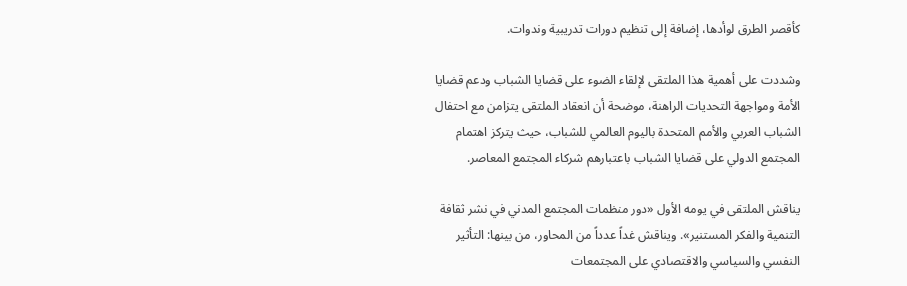كأقصر الطرق لوأدها، إضافة إلى تنظيم دورات تدريبية وندوات.

وشددت على أهمية هذا الملتقى لإلقاء الضوء على قضايا الشباب ودعم قضايا الأمة ومواجهة التحديات الراهنة، موضحة أن انعقاد الملتقى يتزامن مع احتفال الشباب العربي والأمم المتحدة باليوم العالمي للشباب، حيث يتركز اهتمام المجتمع الدولي على قضايا الشباب باعتبارهم شركاء المجتمع المعاصر.

يناقش الملتقى في يومه الأول «دور منظمات المجتمع المدني في نشر ثقافة التنمية والفكر المستنير». ويناقش غداً عدداً من المحاور، من بينها: التأثير النفسي والسياسي والاقتصادي على المجتمعات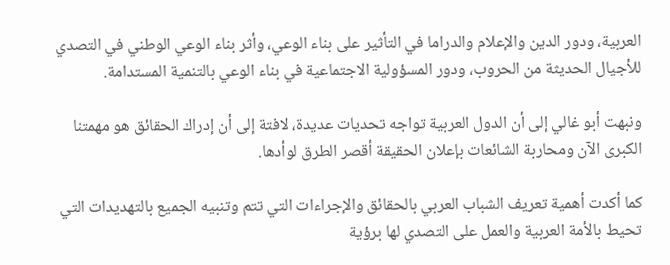العربية، ودور الدين والإعلام والدراما في التأثير على بناء الوعي، وأثر بناء الوعي الوطني في التصدي للأجيال الحديثة من الحروب، ودور المسؤولية الاجتماعية في بناء الوعي بالتنمية المستدامة.

ونبهت أبو غالي إلى أن الدول العربية تواجه تحديات عديدة، لافتة إلى أن إدراك الحقائق هو مهمتنا الكبرى الآن ومحاربة الشائعات بإعلان الحقيقة أقصر الطرق لوأدها.

كما أكدت أهمية تعريف الشباب العربي بالحقائق والإجراءات التي تتم وتنبيه الجميع بالتهديدات التي تحيط بالأمة العربية والعمل على التصدي لها برؤية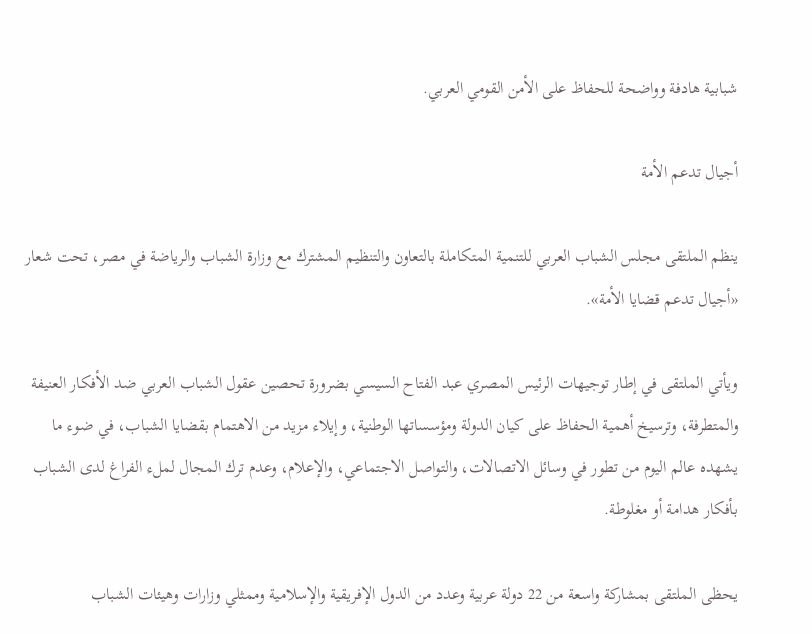شبابية هادفة وواضحة للحفاظ على الأمن القومي العربي.

أجيال تدعم الأمة

ينظم الملتقى مجلس الشباب العربي للتنمية المتكاملة بالتعاون والتنظيم المشترك مع وزارة الشباب والرياضة في مصر، تحت شعار «أجيال تدعم قضايا الأمة».

ويأتي الملتقى في إطار توجيهات الرئيس المصري عبد الفتاح السيسي بضرورة تحصين عقول الشباب العربي ضد الأفكار العنيفة والمتطرفة، وترسيخ أهمية الحفاظ على كيان الدولة ومؤسساتها الوطنية، وإيلاء مزيد من الاهتمام بقضايا الشباب، في ضوء ما يشهده عالم اليوم من تطور في وسائل الاتصالات، والتواصل الاجتماعي، والإعلام، وعدم ترك المجال لملء الفراغ لدى الشباب بأفكار هدامة أو مغلوطة.

يحظى الملتقى بمشاركة واسعة من 22 دولة عربية وعدد من الدول الإفريقية والإسلامية وممثلي وزارات وهيئات الشباب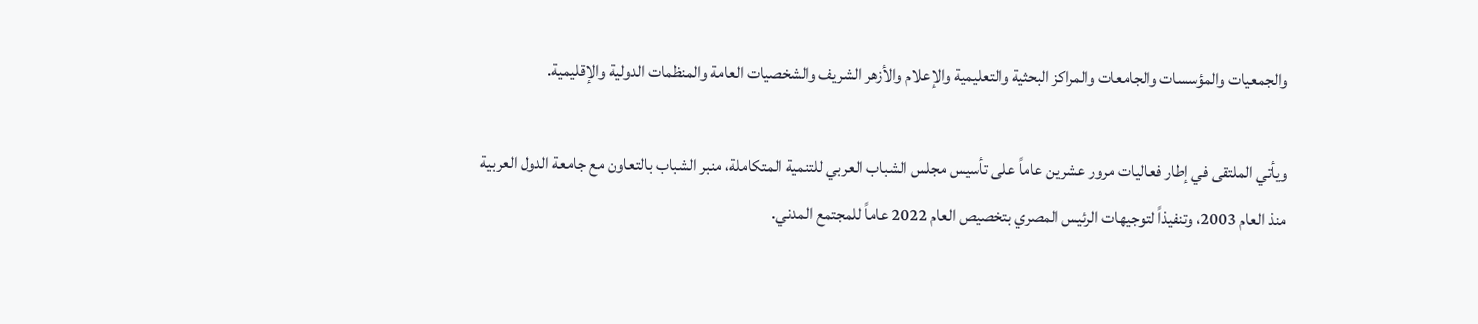والجمعيات والمؤسسات والجامعات والمراكز البحثية والتعليمية والإعلام والأزهر الشريف والشخصيات العامة والمنظمات الدولية والإقليمية.

ويأتي الملتقى في إطار فعاليات مرور عشرين عاماً على تأسيس مجلس الشباب العربي للتنمية المتكاملة، منبر الشباب بالتعاون مع جامعة الدول العربية منذ العام 2003، وتنفيذاً لتوجيهات الرئيس المصري بتخصيص العام 2022 عاماً للمجتمع المدني.